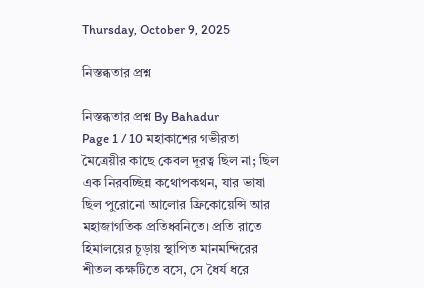Thursday, October 9, 2025

নিস্তব্ধতার প্রশ্ন

নিস্তব্ধতার প্রশ্ন By Bahadur
Page 1 / 10 মহাকাশের গভীরতা মৈত্রেয়ীর কাছে কেবল দূরত্ব ছিল না; ছিল এক নিরবচ্ছিন্ন কথোপকথন, যার ভাষা ছিল পুরোনো আলোর ফ্রিকোয়েন্সি আর মহাজাগতিক প্রতিধ্বনিতে। প্রতি রাতে হিমালয়ের চূড়ায় স্থাপিত মানমন্দিরের শীতল কক্ষটিতে বসে, সে ধৈর্য ধরে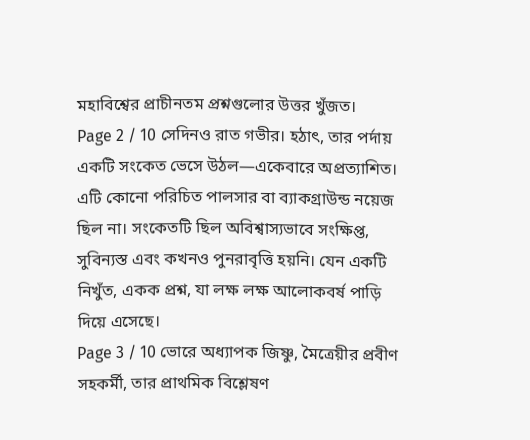মহাবিশ্বের প্রাচীনতম প্রশ্নগুলোর উত্তর খুঁজত।
Page 2 / 10 সেদিনও রাত গভীর। হঠাৎ, তার পর্দায় একটি সংকেত ভেসে উঠল—একেবারে অপ্রত্যাশিত। এটি কোনো পরিচিত পালসার বা ব্যাকগ্রাউন্ড নয়েজ ছিল না। সংকেতটি ছিল অবিশ্বাস্যভাবে সংক্ষিপ্ত, সুবিন্যস্ত এবং কখনও পুনরাবৃত্তি হয়নি। যেন একটি নিখুঁত, একক প্রশ্ন, যা লক্ষ লক্ষ আলোকবর্ষ পাড়ি দিয়ে এসেছে।
Page 3 / 10 ভোরে অধ্যাপক জিষ্ণু, মৈত্রেয়ীর প্রবীণ সহকর্মী, তার প্রাথমিক বিশ্লেষণ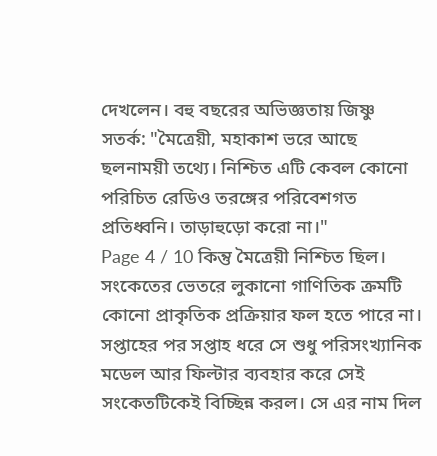দেখলেন। বহু বছরের অভিজ্ঞতায় জিষ্ণু সতর্ক: "মৈত্রেয়ী, মহাকাশ ভরে আছে ছলনাময়ী তথ্যে। নিশ্চিত এটি কেবল কোনো পরিচিত রেডিও তরঙ্গের পরিবেশগত প্রতিধ্বনি। তাড়াহুড়ো করো না।"
Page 4 / 10 কিন্তু মৈত্রেয়ী নিশ্চিত ছিল। সংকেতের ভেতরে লুকানো গাণিতিক ক্রমটি কোনো প্রাকৃতিক প্রক্রিয়ার ফল হতে পারে না। সপ্তাহের পর সপ্তাহ ধরে সে শুধু পরিসংখ্যানিক মডেল আর ফিল্টার ব্যবহার করে সেই সংকেতটিকেই বিচ্ছিন্ন করল। সে এর নাম দিল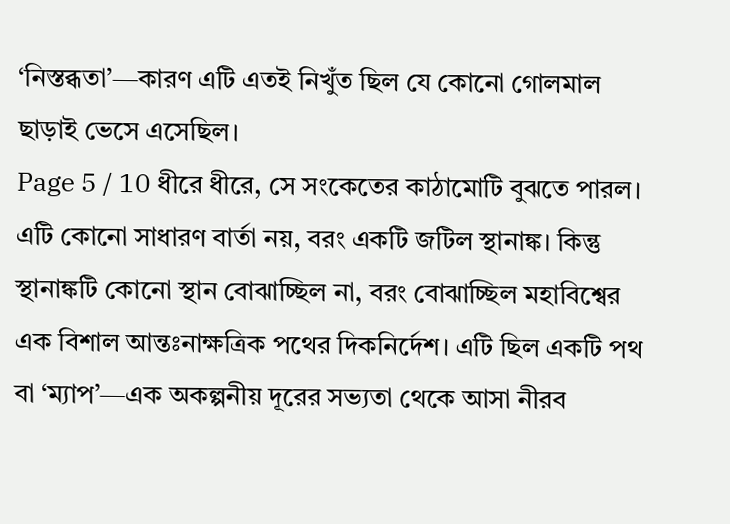‘নিস্তব্ধতা’—কারণ এটি এতই নিখুঁত ছিল যে কোনো গোলমাল ছাড়াই ভেসে এসেছিল।
Page 5 / 10 ধীরে ধীরে, সে সংকেতের কাঠামোটি বুঝতে পারল। এটি কোনো সাধারণ বার্তা নয়, বরং একটি জটিল স্থানাঙ্ক। কিন্তু স্থানাঙ্কটি কোনো স্থান বোঝাচ্ছিল না, বরং বোঝাচ্ছিল মহাবিশ্বের এক বিশাল আন্তঃনাক্ষত্রিক পথের দিকনির্দেশ। এটি ছিল একটি পথ বা ‘ম্যাপ’—এক অকল্পনীয় দূরের সভ্যতা থেকে আসা নীরব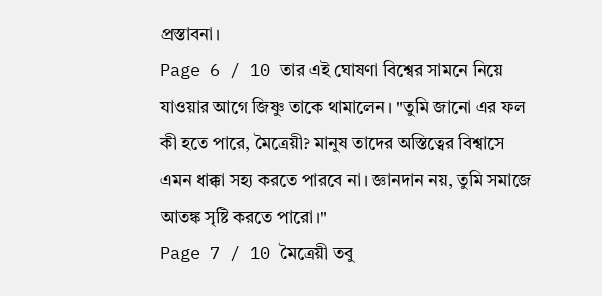প্রস্তাবনা।
Page 6 / 10 তার এই ঘোষণা বিশ্বের সামনে নিয়ে যাওয়ার আগে জিষ্ণু তাকে থামালেন। "তুমি জানো এর ফল কী হতে পারে, মৈত্রেয়ী? মানুষ তাদের অস্তিত্বের বিশ্বাসে এমন ধাক্কা সহ্য করতে পারবে না। জ্ঞানদান নয়, তুমি সমাজে আতঙ্ক সৃষ্টি করতে পারো।"
Page 7 / 10 মৈত্রেয়ী তবু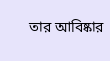তার আবিষ্কার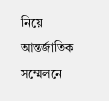নিয়ে আন্তর্জাতিক সম্মেলনে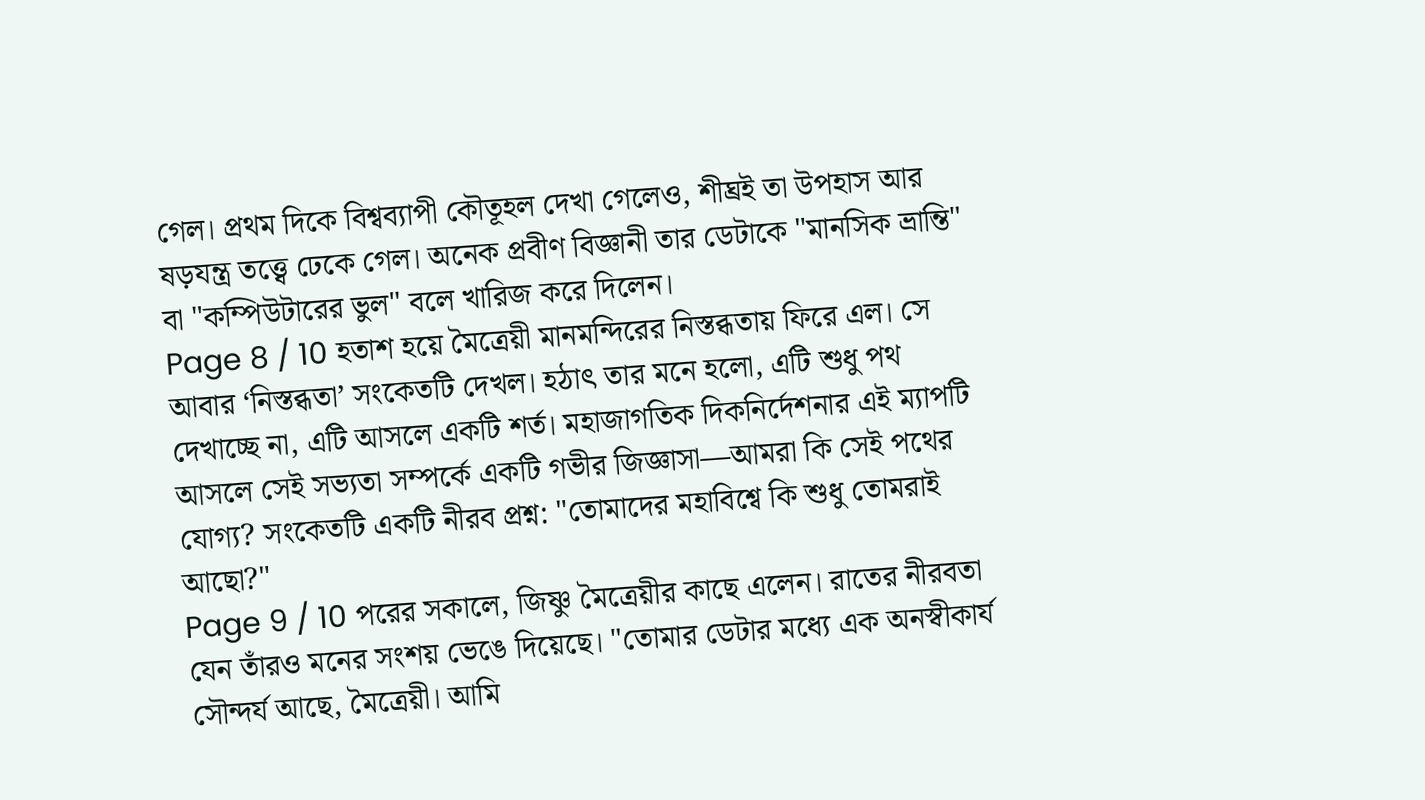গেল। প্রথম দিকে বিশ্বব্যাপী কৌতূহল দেখা গেলেও, শীঘ্রই তা উপহাস আর ষড়যন্ত্র তত্ত্বে ঢেকে গেল। অনেক প্রবীণ বিজ্ঞানী তার ডেটাকে "মানসিক ভ্রান্তি" বা "কম্পিউটারের ভুল" বলে খারিজ করে দিলেন।
Page 8 / 10 হতাশ হয়ে মৈত্রেয়ী মানমন্দিরের নিস্তব্ধতায় ফিরে এল। সে আবার ‘নিস্তব্ধতা’ সংকেতটি দেখল। হঠাৎ তার মনে হলো, এটি শুধু পথ দেখাচ্ছে না, এটি আসলে একটি শর্ত। মহাজাগতিক দিকনির্দেশনার এই ম্যাপটি আসলে সেই সভ্যতা সম্পর্কে একটি গভীর জিজ্ঞাসা—আমরা কি সেই পথের যোগ্য? সংকেতটি একটি নীরব প্রশ্ন: "তোমাদের মহাবিশ্বে কি শুধু তোমরাই আছো?"
Page 9 / 10 পরের সকালে, জিষ্ণু মৈত্রেয়ীর কাছে এলেন। রাতের নীরবতা যেন তাঁরও মনের সংশয় ভেঙে দিয়েছে। "তোমার ডেটার মধ্যে এক অনস্বীকার্য সৌন্দর্য আছে, মৈত্রেয়ী। আমি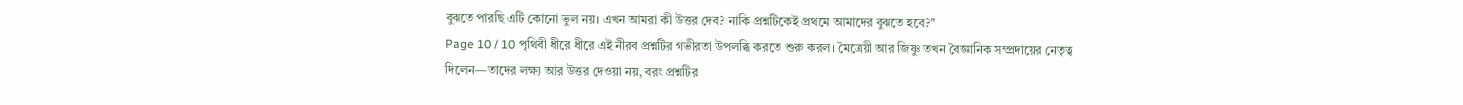বুঝতে পারছি এটি কোনো ভুল নয়। এখন আমরা কী উত্তর দেব? নাকি প্রশ্নটিকেই প্রথমে আমাদের বুঝতে হবে?"
Page 10 / 10 পৃথিবী ধীরে ধীরে এই নীরব প্রশ্নটির গভীরতা উপলব্ধি করতে শুরু করল। মৈত্রেয়ী আর জিষ্ণু তখন বৈজ্ঞানিক সম্প্রদায়ের নেতৃত্ব দিলেন—তাদের লক্ষ্য আর উত্তর দেওয়া নয়, বরং প্রশ্নটির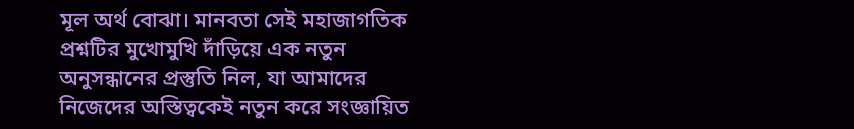মূল অর্থ বোঝা। মানবতা সেই মহাজাগতিক প্রশ্নটির মুখোমুখি দাঁড়িয়ে এক নতুন অনুসন্ধানের প্রস্তুতি নিল, যা আমাদের নিজেদের অস্তিত্বকেই নতুন করে সংজ্ঞায়িত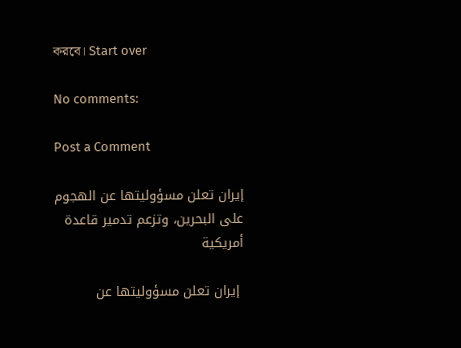করবে। Start over

No comments:

Post a Comment

إيران تعلن مسؤوليتها عن الهجوم على البحرين، وتزعم تدمير قاعدة أمريكية

 إيران تعلن مسؤوليتها عن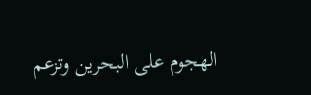الهجوم على البحرين وتزعم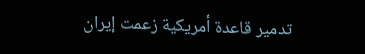تدمير قاعدة أمريكية زعمت إيران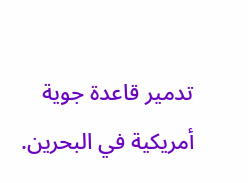تدمير قاعدة جوية أمريكية في البحرين.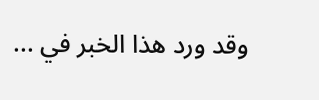وقد ورد هذا الخبر في ...